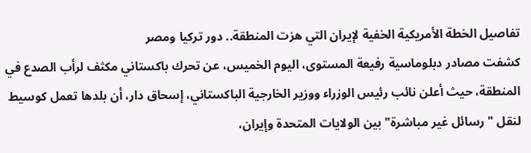تفاصيل الخطة الأمريكية الخفية لإيران التي هزت المنطقة.. دور تركيا ومصر
كشفت مصادر دبلوماسية رفيعة المستوى، اليوم الخميس، عن تحرك باكستاني مكثف لرأب الصدع في المنطقة، حيث أعلن نائب رئيس الوزراء ووزير الخارجية الباكستاني، إسحاق دار، أن بلدها تعمل كوسيط لنقل "رسائل غير مباشرة" بين الولايات المتحدة وإيران،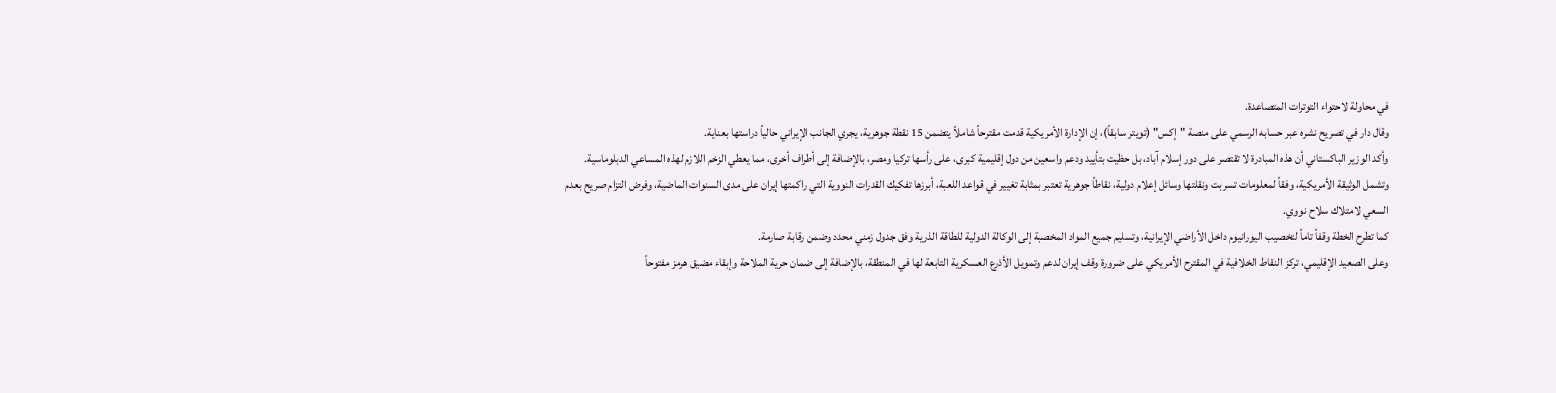في محاولة لاحتواء التوترات المتصاعدة.
وقال دار في تصريح نشره عبر حسابه الرسمي على منصة "إكس" (تويتر سابقاً)، إن الإدارة الأمريكية قدمت مقترحاً شاملاً يتضمن 15 نقطة جوهرية، يجري الجانب الإيراني حالياً دراستها بعناية.
وأكد الوزير الباكستاني أن هذه المبادرة لا تقتصر على دور إسلام آباد، بل حظيت بتأييد ودعم واسعين من دول إقليمية كبرى، على رأسها تركيا ومصر، بالإضافة إلى أطراف أخرى، مما يعطي الزخم اللازم لهذه المساعي الدبلوماسية.
وتشمل الوثيقة الأمريكية، وفقاً لمعلومات تسربت ونقلتها وسائل إعلام دولية، نقاطاً جوهرية تعتبر بمثابة تغيير في قواعد اللعبة، أبرزها تفكيك القدرات النووية التي راكمتها إيران على مدى السنوات الماضية، وفرض التزام صريح بعدم السعي لامتلاك سلاح نووي.
كما تطرح الخطة وقفاً تاماً لتخصيب اليورانيوم داخل الأراضي الإيرانية، وتسليم جميع المواد المخصبة إلى الوكالة الدولية للطاقة الذرية وفق جدول زمني محدد وضمن رقابة صارمة.
وعلى الصعيد الإقليمي، تركز النقاط الخلافية في المقترح الأمريكي على ضرورة وقف إيران لدعم وتمويل الأذرع العسكرية التابعة لها في المنطقة، بالإضافة إلى ضمان حرية الملاحة وإبقاء مضيق هرمز مفتوحاً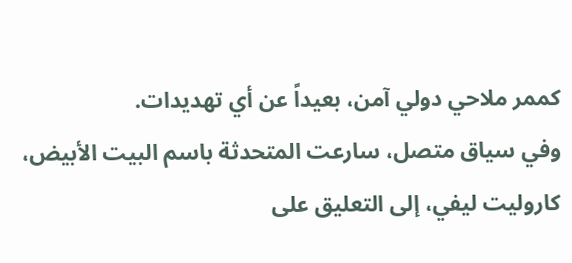كممر ملاحي دولي آمن، بعيداً عن أي تهديدات.
وفي سياق متصل، سارعت المتحدثة باسم البيت الأبيض، كاروليت ليفي، إلى التعليق على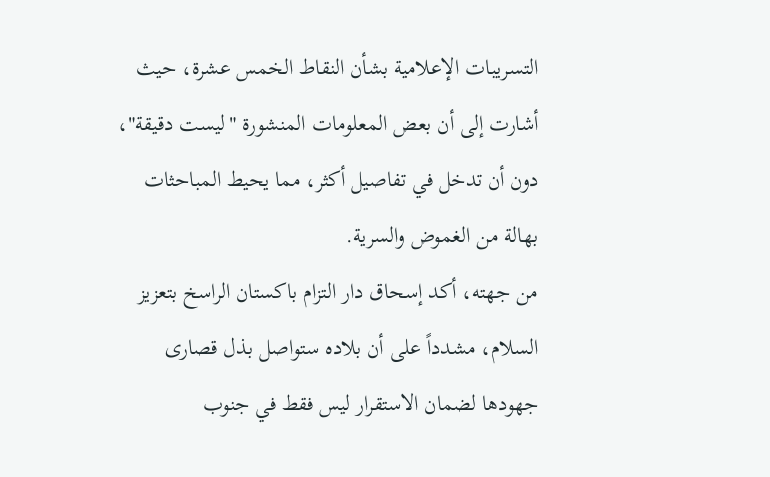التسريبات الإعلامية بشأن النقاط الخمس عشرة، حيث أشارت إلى أن بعض المعلومات المنشورة "ليست دقيقة"، دون أن تدخل في تفاصيل أكثر، مما يحيط المباحثات بهالة من الغموض والسرية.
من جهته، أكد إسحاق دار التزام باكستان الراسخ بتعزيز السلام، مشدداً على أن بلاده ستواصل بذل قصارى جهودها لضمان الاستقرار ليس فقط في جنوب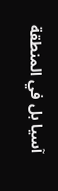آسيا بل في المنطقة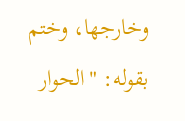وخارجها، وختم بقوله: "الحوار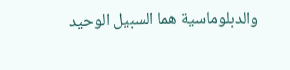والدبلوماسية هما السبيل الوحيد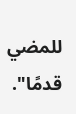للمضي قدمًا".